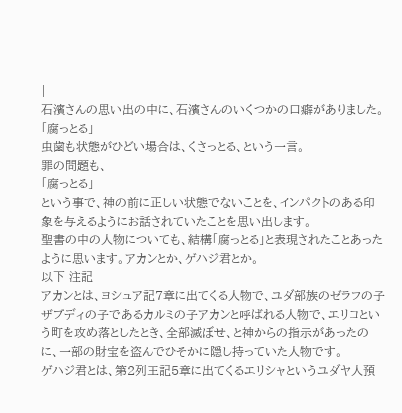|
石濱さんの思い出の中に、石濱さんのいくつかの口癖がありました。
「腐っとる」
虫歯も状態がひどい場合は、くさっとる、という一言。
罪の問題も、
「腐っとる」
という事で、神の前に正しい状態でないことを、インパクトのある印象を与えるようにお話されていたことを思い出します。
聖書の中の人物についても、結構「腐っとる」と表現されたことあったように思います。アカンとか、ゲハジ君とか。
以下 注記
アカンとは、ヨシュア記7章に出てくる人物で、ユダ部族のゼラフの子ザブディの子であるカルミの子アカンと呼ばれる人物で、エリコという町を攻め落としたとき、全部滅ぼせ、と神からの指示があったのに、一部の財宝を盗んでひそかに隠し持っていた人物です。
ゲハジ君とは、第2列王記5章に出てくるエリシャというユダヤ人預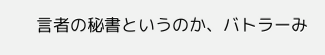言者の秘書というのか、バトラーみ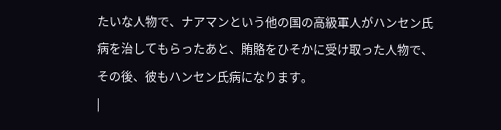たいな人物で、ナアマンという他の国の高級軍人がハンセン氏病を治してもらったあと、賄賂をひそかに受け取った人物で、その後、彼もハンセン氏病になります。
|